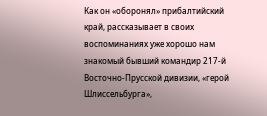Как он «оборонял» прибалтийский край, рассказывает в своих воспоминаниях уже хорошо нам знакомый бывший командир 217-й Восточно-Прусской дивизии, «герой Шлиссельбурга»,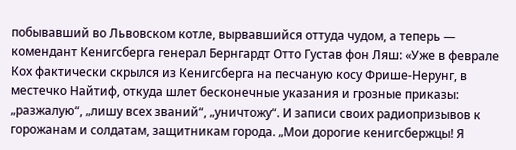побывавший во Львовском котле, вырвавшийся оттуда чудом, а теперь — комендант Кенигсберга генерал Бернгардт Отто Густав фон Ляш: «Уже в феврале Кох фактически скрылся из Кенигсберга на песчаную косу Фрише-Нерунг, в местечко Найтиф, откуда шлет бесконечные указания и грозные приказы: „разжалую“, „лишу всех званий“, „уничтожу“. И записи своих радиопризывов к горожанам и солдатам, защитникам города. „Мои дорогие кенигсбержцы! Я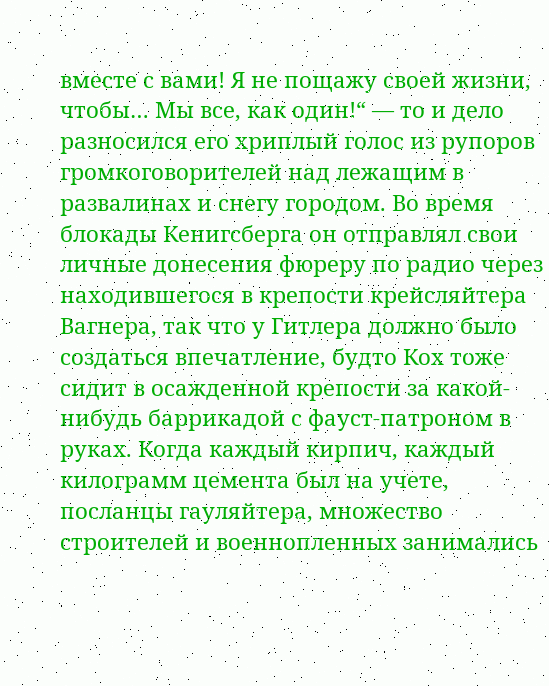вместе с вами! Я не пощажу своей жизни, чтобы… Мы все, как один!“ — то и дело разносился его хриплый голос из рупоров громкоговорителей над лежащим в развалинах и снегу городом. Во время блокады Кенигсберга он отправлял свои личные донесения фюреру по радио через находившегося в крепости крейсляйтера Вагнера, так что у Гитлера должно было создаться впечатление, будто Кох тоже сидит в осажденной крепости за какой-нибудь баррикадой с фауст-патроном в руках. Когда каждый кирпич, каждый килограмм цемента был на учете, посланцы гауляйтера, множество строителей и военнопленных занимались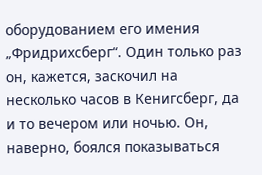оборудованием его имения „Фридрихсберг“. Один только раз он, кажется, заскочил на несколько часов в Кенигсберг, да и то вечером или ночью. Он, наверно, боялся показываться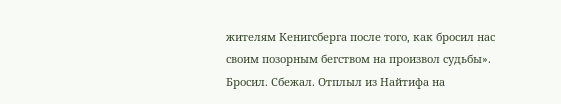жителям Кенигсберга после того, как бросил нас своим позорным бегством на произвол судьбы».
Бросил. Сбежал. Отплыл из Найтифа на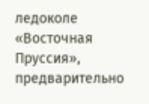ледоколе «Восточная Пруссия», предварительно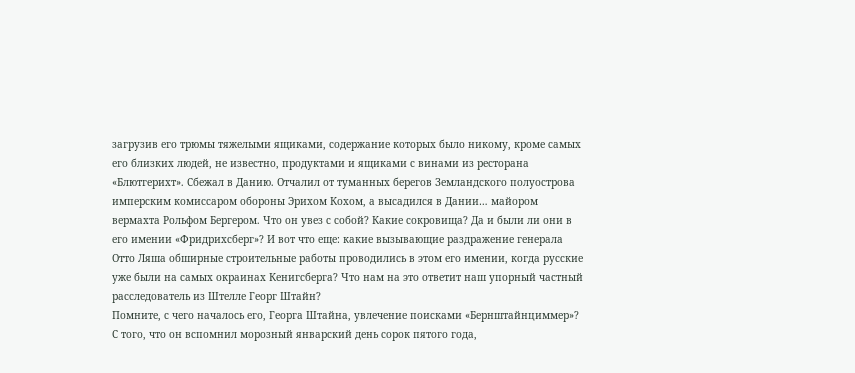загрузив его трюмы тяжелыми ящиками, содержание которых было никому, кроме самых его близких людей, не известно, продуктами и ящиками с винами из ресторана «Блютгерихт». Сбежал в Данию. Отчалил от туманных берегов Земландского полуострова имперским комиссаром обороны Эрихом Кохом, а высадился в Дании… майором вермахта Рольфом Бергером. Что он увез с собой? Какие сокровища? Да и были ли они в его имении «Фридрихсберг»? И вот что еще: какие вызывающие раздражение генерала Отто Ляша обширные строительные работы проводились в этом его имении, когда русские уже были на самых окраинах Кенигсберга? Что нам на это ответит наш упорный частный расследователь из Штелле Георг Штайн?
Помните, с чего началось его, Георга Штайна, увлечение поисками «Бернштайнциммер»? С того, что он вспомнил морозный январский день сорок пятого года,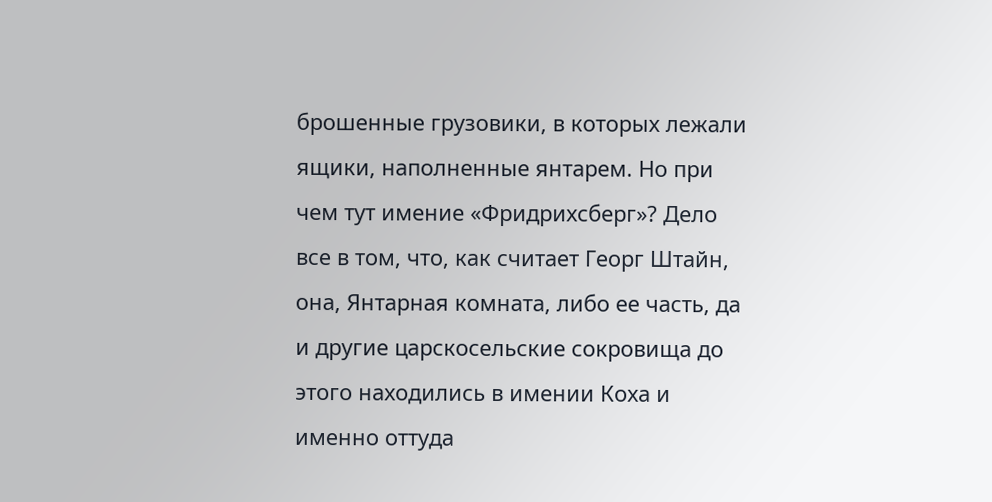брошенные грузовики, в которых лежали ящики, наполненные янтарем. Но при чем тут имение «Фридрихсберг»? Дело все в том, что, как считает Георг Штайн, она, Янтарная комната, либо ее часть, да и другие царскосельские сокровища до этого находились в имении Коха и именно оттуда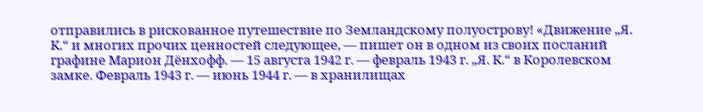отправились в рискованное путешествие по Земландскому полуострову! «Движение „Я. К.“ и многих прочих ценностей следующее, — пишет он в одном из своих посланий графине Марион Дёнхофф. — 15 августа 1942 г. — февраль 1943 г. „Я. К.“ в Королевском замке. Февраль 1943 г. — июнь 1944 г. — в хранилищах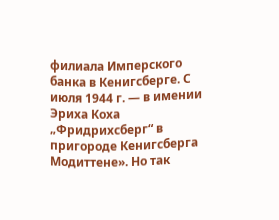филиала Имперского банка в Кенигсберге. С июля 1944 г. — в имении Эриха Коха „Фридрихсберг“ в пригороде Кенигсберга Модиттене». Но так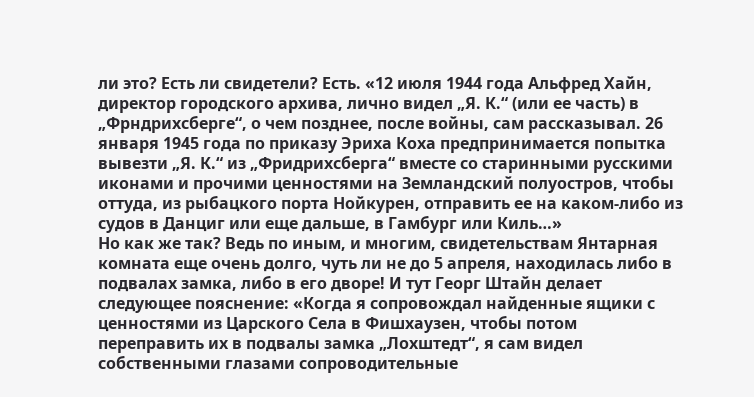ли это? Есть ли свидетели? Есть. «12 июля 1944 года Альфред Хайн, директор городского архива, лично видел „Я. К.“ (или ее часть) в „Фрндрихсберге“, о чем позднее, после войны, сам рассказывал. 26 января 1945 года по приказу Эриха Коха предпринимается попытка вывезти „Я. К.“ из „Фридрихсберга“ вместе со старинными русскими иконами и прочими ценностями на Земландский полуостров, чтобы оттуда, из рыбацкого порта Нойкурен, отправить ее на каком-либо из судов в Данциг или еще дальше, в Гамбург или Киль…»
Но как же так? Ведь по иным, и многим, свидетельствам Янтарная комната еще очень долго, чуть ли не до 5 апреля, находилась либо в подвалах замка, либо в его дворе! И тут Георг Штайн делает следующее пояснение: «Когда я сопровождал найденные ящики с ценностями из Царского Села в Фишхаузен, чтобы потом переправить их в подвалы замка „Лохштедт“, я сам видел собственными глазами сопроводительные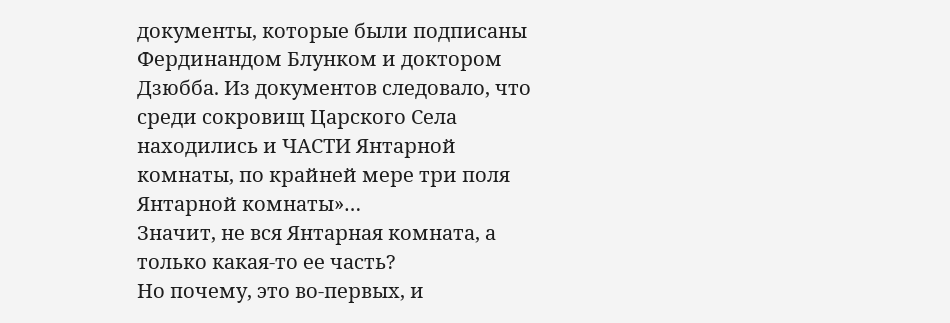документы, которые были подписаны Фердинандом Блунком и доктором Дзюбба. Из документов следовало, что среди сокровищ Царского Села находились и ЧАСТИ Янтарной комнаты, по крайней мере три поля Янтарной комнаты»…
Значит, не вся Янтарная комната, а только какая-то ее часть?
Но почему, это во-первых, и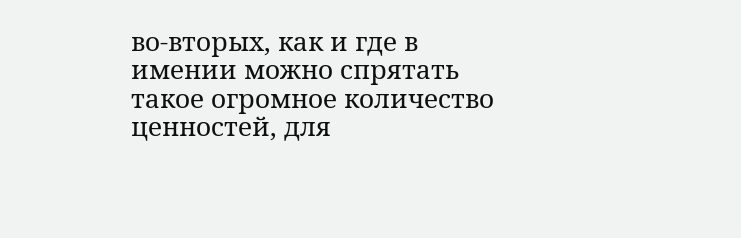во-вторых, как и где в имении можно спрятать такое огромное количество ценностей, для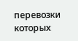перевозки которых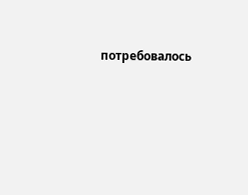потребовалось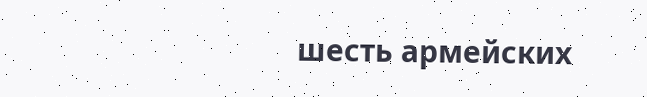шесть армейских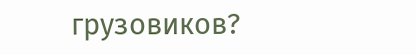грузовиков?